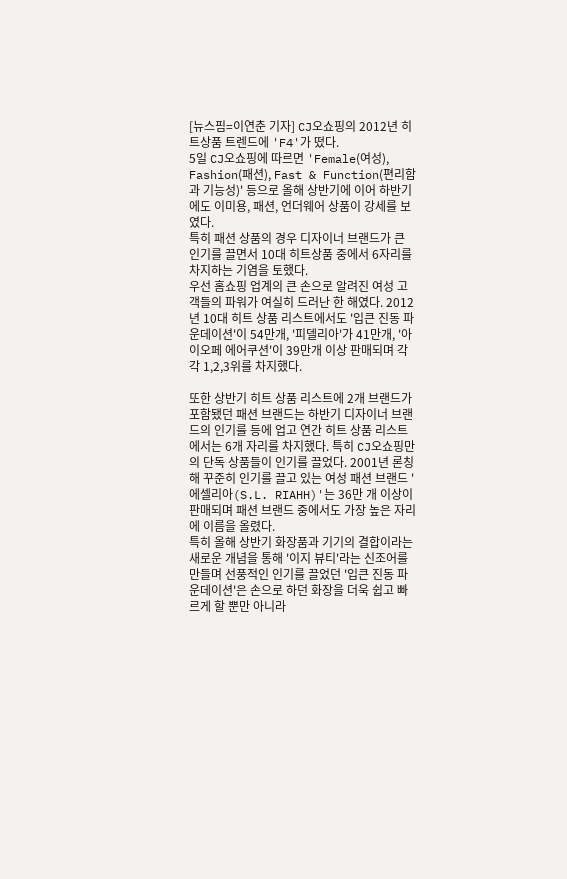[뉴스핌=이연춘 기자] CJ오쇼핑의 2012년 히트상품 트렌드에 'F4'가 떴다.
5일 CJ오쇼핑에 따르면 'Female(여성), Fashion(패션), Fast & Function(편리함과 기능성)' 등으로 올해 상반기에 이어 하반기에도 이미용, 패션, 언더웨어 상품이 강세를 보였다.
특히 패션 상품의 경우 디자이너 브랜드가 큰 인기를 끌면서 10대 히트상품 중에서 6자리를 차지하는 기염을 토했다.
우선 홈쇼핑 업계의 큰 손으로 알려진 여성 고객들의 파워가 여실히 드러난 한 해였다. 2012년 10대 히트 상품 리스트에서도 '입큰 진동 파운데이션'이 54만개, '피델리아'가 41만개, '아이오페 에어쿠션'이 39만개 이상 판매되며 각각 1,2,3위를 차지했다.

또한 상반기 히트 상품 리스트에 2개 브랜드가 포함됐던 패션 브랜드는 하반기 디자이너 브랜드의 인기를 등에 업고 연간 히트 상품 리스트에서는 6개 자리를 차지했다. 특히 CJ오쇼핑만의 단독 상품들이 인기를 끌었다. 2001년 론칭해 꾸준히 인기를 끌고 있는 여성 패션 브랜드 '에셀리아(S.L. RIAHH)'는 36만 개 이상이 판매되며 패션 브랜드 중에서도 가장 높은 자리에 이름을 올렸다.
특히 올해 상반기 화장품과 기기의 결합이라는 새로운 개념을 통해 '이지 뷰티'라는 신조어를 만들며 선풍적인 인기를 끌었던 '입큰 진동 파운데이션'은 손으로 하던 화장을 더욱 쉽고 빠르게 할 뿐만 아니라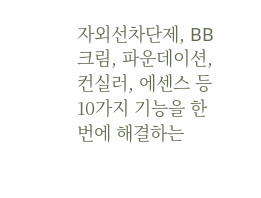자외선차단제, BB크림, 파운데이션, 컨실러, 에센스 등 10가지 기능을 한 번에 해결하는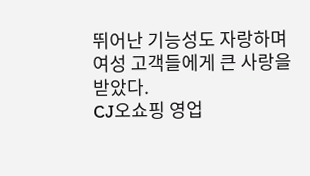뛰어난 기능성도 자랑하며 여성 고객들에게 큰 사랑을 받았다.
CJ오쇼핑 영업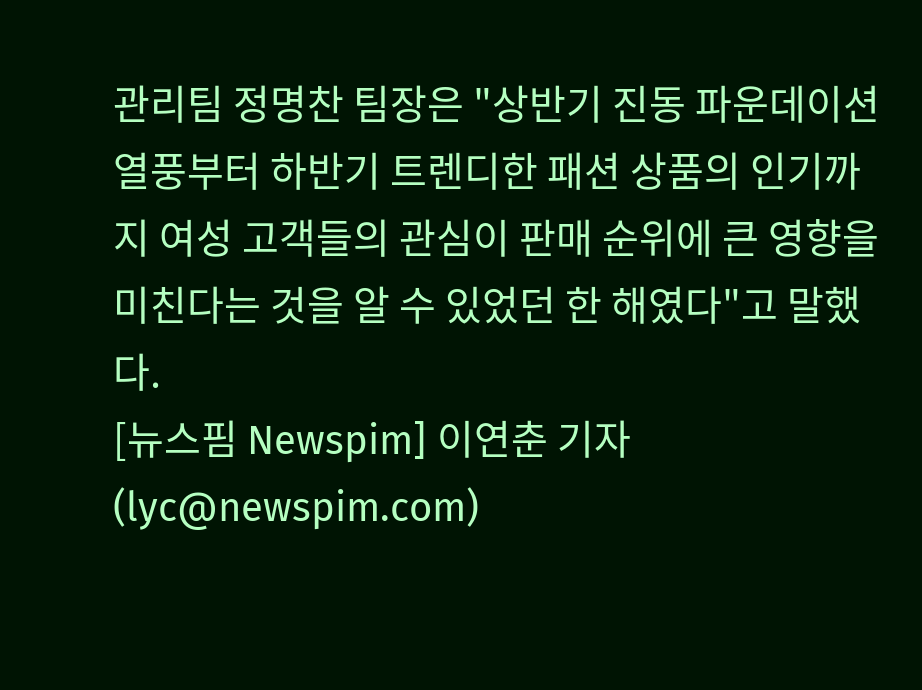관리팀 정명찬 팀장은 "상반기 진동 파운데이션 열풍부터 하반기 트렌디한 패션 상품의 인기까지 여성 고객들의 관심이 판매 순위에 큰 영향을 미친다는 것을 알 수 있었던 한 해였다"고 말했다.
[뉴스핌 Newspim] 이연춘 기자 (lyc@newspim.com)